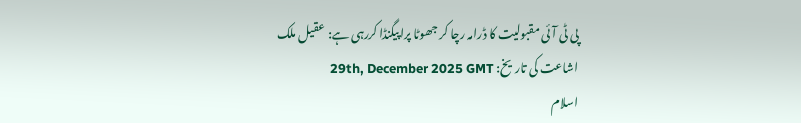پی ٹی آئی مقبولیت کا ڈرامہ رچا کر جھوٹا پراپیگنڈا کررہی ہے: عقیل ملک
اشاعت کی تاریخ: 29th, December 2025 GMT
اسلام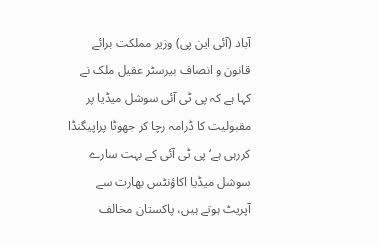آباد (آئی این پی) وزیر مملکت برائے قانون و انصاف بیرسٹر عقیل ملک نے کہا ہے کہ پی ٹی آئی سوشل میڈیا پر مقبولیت کا ڈرامہ رچا کر جھوٹا پراپیگنڈا کررہی ہے‘ پی ٹی آئی کے بہت سارے سوشل میڈیا اکاؤنٹس بھارت سے آپریٹ ہوتے ہیں، پاکستان مخالف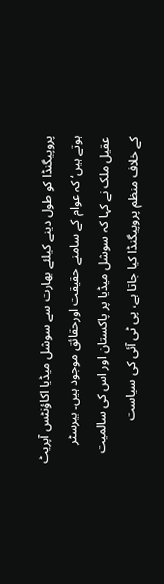پروپیگنڈا کو طول دینے کیلئے بھارت سے سوشل میڈیا اکاؤنٹس آپریٹ ہوتے ہیں‘کہ عوام کے سامنے حقیقت اورحقائق موجود ہیں۔ بیرسٹر عقیل ملک نے کہا کہ سوشل میڈیا پر پاکستان اور اس کی سالمیت کے خلاف منظم پروپیگنڈا کیا جاتا ہے، پی ٹی آئی کی سیاست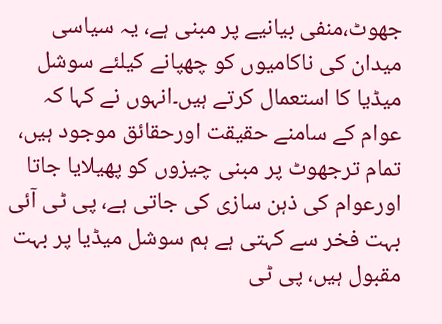جھوٹ،منفی بیانیے پر مبنی ہے، یہ سیاسی میدان کی ناکامیوں کو چھپانے کیلئے سوشل میڈیا کا استعمال کرتے ہیں۔انہوں نے کہا کہ عوام کے سامنے حقیقت اورحقائق موجود ہیں، تمام ترجھوٹ پر مبنی چیزوں کو پھیلایا جاتا اورعوام کی ذہن سازی کی جاتی ہے، پی ٹی آئی بہت فخر سے کہتی ہے ہم سوشل میڈیا پر بہت مقبول ہیں، پی ٹی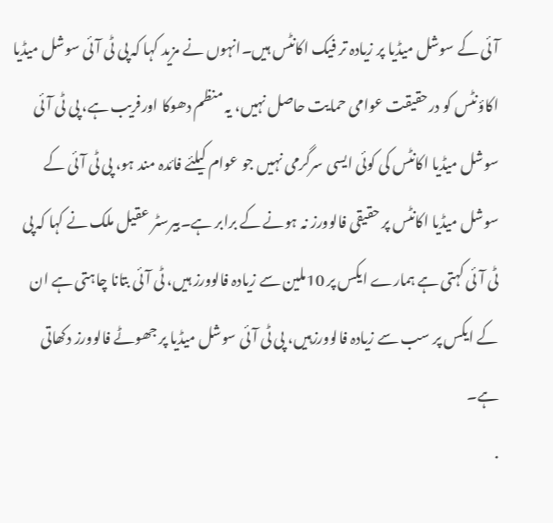آئی کے سوشل میڈیا پر زیادہ تر فیک اکانٹس ہیں۔انہوں نے مزید کہا کہ پی ٹی آئی سوشل میڈیا اکاؤنٹس کو درحقیقت عوامی حمایت حاصل نہیں، یہ منظم دھوکا اورفریب ہے، پی ٹی آئی سوشل میڈیا اکانٹس کی کوئی ایسی سرگرمی نہیں جو عوام کیلئے فائدہ مند ہو، پی ٹی آئی کے سوشل میڈیا اکانٹس پر حقیقی فالوورز نہ ہونے کے برابر ہے۔بیرسٹر عقیل ملک نے کہا کہ پی ٹی آئی کہتی ہے ہمارے ایکس پر 10ملین سے زیادہ فالوورز ہیں، ٹی آئی بتانا چاہتی ہے ان کے ایکس پر سب سے زیادہ فالوورزہیں، پی ٹی آئی سوشل میڈیا پر جھوٹے فالوورز دکھاتی ہے۔
.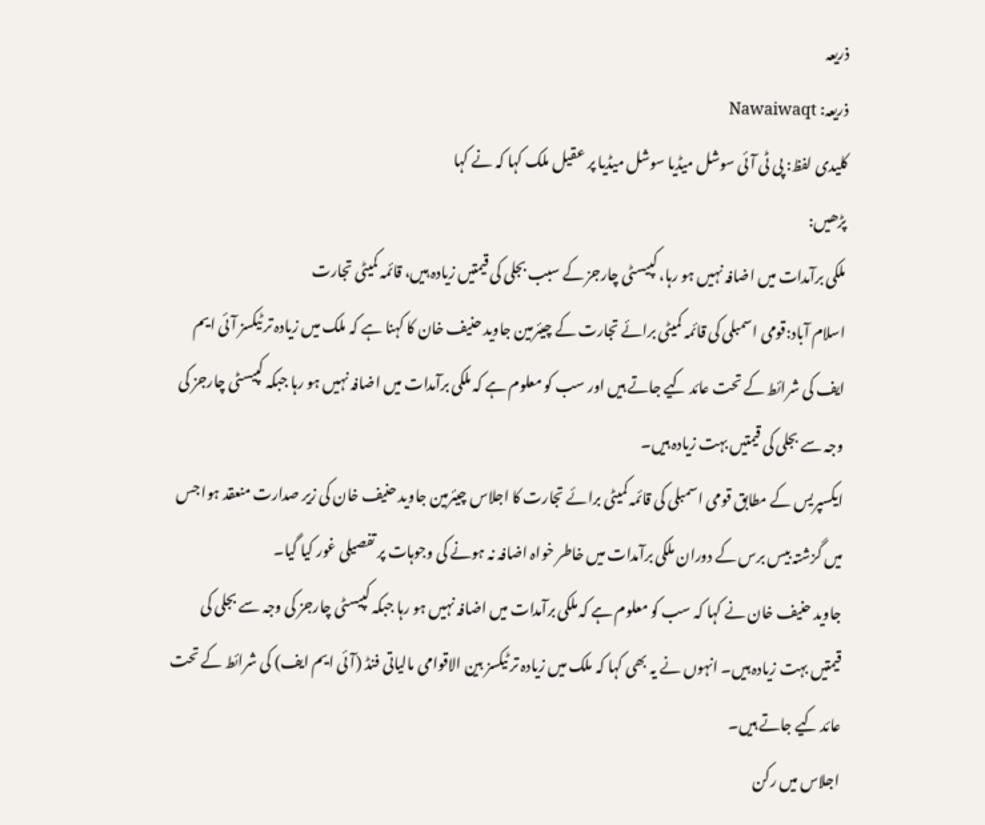ذریعہ
ذریعہ: Nawaiwaqt
کلیدی لفظ: پی ٹی آئی سوشل میڈیا سوشل میڈیا پر عقیل ملک کہا کہ نے کہا
پڑھیں:
ملکی برآمدات میں اضافہ نہیں ہو رہا، کپیسٹی چارجز کے سبب بجلی کی قیمتیں زیادہ ہیں، قائمہ کمیٹی تجارت
اسلام آباد:قومی اسمبلی کی قائمہ کمیٹی برائے تجارت کے چیئرمین جاوید حنیف خان کا کہنا ہے کہ ملک میں زیادہ تر ٹیکسز آئی ایم ایف کی شرائط کے تحت عائد کیے جاتے ہیں اور سب کو معلوم ہے کہ ملکی برآمدات میں اضافہ نہیں ہو رہا جبکہ کپیسٹی چارجز کی وجہ سے بجلی کی قیمتیں بہت زیادہ ہیں۔
ایکسپریس کے مطابق قومی اسمبلی کی قائمہ کمیٹی برائے تجارت کا اجلاس چیئرمین جاوید حنیف خان کی زیر صدارت منعقد ہوا جس میں گزشتہ بیس برس کے دوران ملکی برآمدات میں خاطر خواہ اضافہ نہ ہونے کی وجوہات پر تفصیلی غور کیا گیا۔
جاوید حنیف خان نے کہا کہ سب کو معلوم ہے کہ ملکی برآمدات میں اضافہ نہیں ہو رہا جبکہ کپیسٹی چارجز کی وجہ سے بجلی کی قیمتیں بہت زیادہ ہیں۔ انہوں نے یہ بھی کہا کہ ملک میں زیادہ تر ٹیکسز بین الاقوامی مالیاتی فنڈ (آئی ایم ایف) کی شرائط کے تحت عائد کیے جاتے ہیں۔
اجلاس میں رکن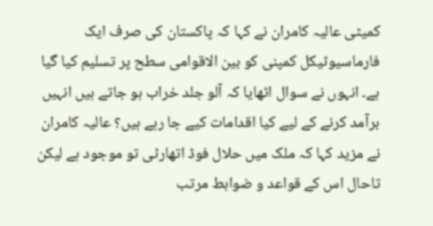کمیٹی عالیہ کامران نے کہا کہ پاکستان کی صرف ایک فارماسیوٹیکل کمپنی کو بین الاقوامی سطح پر تسلیم کیا گیا ہے۔ انہوں نے سوال اٹھایا کہ آلو جلد خراب ہو جاتے ہیں انہیں برآمد کرنے کے لیے کیا اقدامات کیے جا رہے ہیں؟ عالیہ کامران نے مزید کہا کہ ملک میں حلال فوڈ اتھارٹی تو موجود ہے لیکن تاحال اس کے قواعد و ضوابط مرتب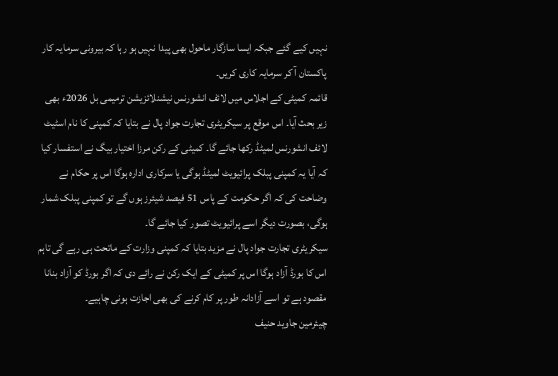نہیں کیے گئے جبکہ ایسا سازگار ماحول بھی پیدا نہیں ہو رہا کہ بیرونی سرمایہ کار پاکستان آ کر سرمایہ کاری کریں۔
قائمہ کمیٹی کے اجلاس میں لائف انشورنس نیشنلائزیشن ترمیمی بل 2026ء بھی زیر بحث آیا۔ اس موقع پر سیکریٹری تجارت جواد پال نے بتایا کہ کمپنی کا نام اسٹیٹ لائف انشورنس لمیٹڈ رکھا جائے گا۔ کمیٹی کے رکن مرزا اختیار بیگ نے استفسار کیا کہ آیا یہ کمپنی پبلک پرائیویٹ لمیٹڈ ہوگی یا سرکاری ادارہ ہوگا اس پر حکام نے وضاحت کی کہ اگر حکومت کے پاس 51 فیصد شیئرز ہوں گے تو کمپنی پبلک شمار ہوگی، بصورت دیگر اسے پرائیویٹ تصور کیا جائے گا۔
سیکریٹری تجارت جواد پال نے مزید بتایا کہ کمپنی وزارت کے ماتحت ہی رہے گی تاہم اس کا بورڈ آزاد ہوگا اس پر کمیٹی کے ایک رکن نے رائے دی کہ اگر بورڈ کو آزاد بنانا مقصود ہے تو اسے آزادانہ طور پر کام کرنے کی بھی اجازت ہونی چاہیے۔
چیئرمین جاوید حنیف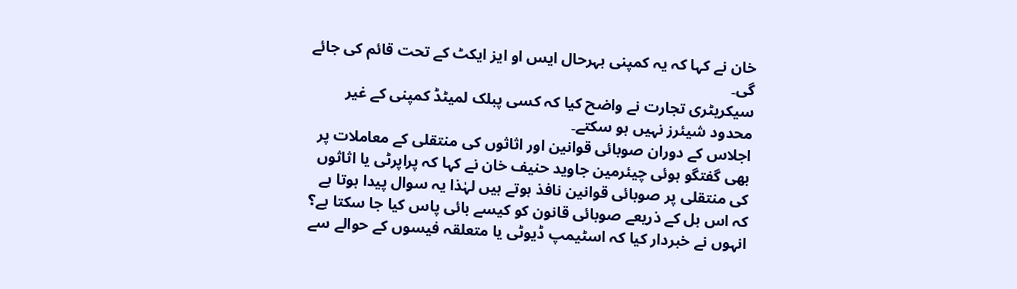خان نے کہا کہ یہ کمپنی بہرحال ایس او ایز ایکٹ کے تحت قائم کی جائے گی۔
سیکریٹری تجارت نے واضح کیا کہ کسی پبلک لمیٹڈ کمپنی کے غیر محدود شیئرز نہیں ہو سکتے۔
اجلاس کے دوران صوبائی قوانین اور اثاثوں کی منتقلی کے معاملات پر بھی گفتگو ہوئی چیئرمین جاوید حنیف خان نے کہا کہ پراپرٹی یا اثاثوں کی منتقلی پر صوبائی قوانین نافذ ہوتے ہیں لہٰذا یہ سوال پیدا ہوتا ہے کہ اس بل کے ذریعے صوبائی قانون کو کیسے بائی پاس کیا جا سکتا ہے؟ انہوں نے خبردار کیا کہ اسٹیمپ ڈیوٹی یا متعلقہ فیسوں کے حوالے سے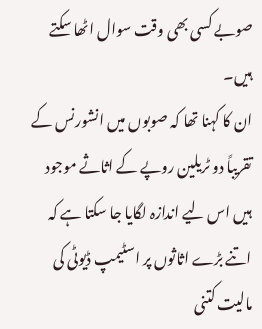صوبے کسی بھی وقت سوال اٹھا سکتے ہیں۔
ان کا کہنا تھا کہ صوبوں میں انشورنس کے تقریباً دو ٹریلین روپے کے اثاثے موجود ہیں اس لیے اندازہ لگایا جا سکتا ہے کہ اتنے بڑے اثاثوں پر اسٹیمپ ڈیوٹی کی مالیت کتنی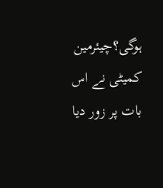ہوگی؟چیئرمین کمیٹی نے اس بات پر زور دیا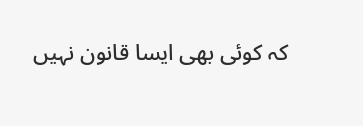کہ کوئی بھی ایسا قانون نہیں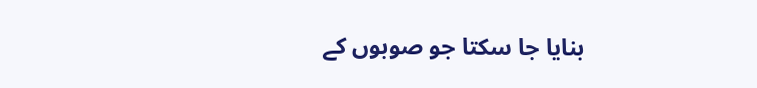بنایا جا سکتا جو صوبوں کے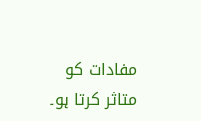مفادات کو متاثر کرتا ہو۔